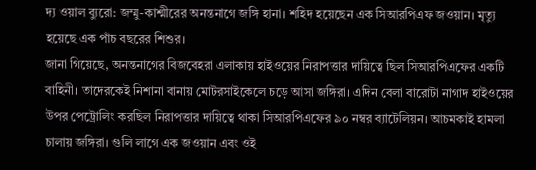দ্য ওয়াল ব্যুরো: জম্মু-কাশ্মীরের অনন্তনাগে জঙ্গি হানা। শহিদ হয়েছেন এক সিআরপিএফ জওয়ান। মৃত্যু হয়েছে এক পাঁচ বছরের শিশুর।
জানা গিয়েছে, অনন্তনাগের বিজবেহরা এলাকায় হাইওয়ের নিরাপত্তার দায়িত্বে ছিল সিআরপিএফের একটি বাহিনী। তাদেরকেই নিশানা বানায় মোটরসাইকেলে চড়ে আসা জঙ্গিরা। এদিন বেলা বারোটা নাগাদ হাইওয়ের উপর পেট্রোলিং করছিল নিরাপত্তার দায়িত্বে থাকা সিআরপিএফের ৯০ নম্বর ব্যাটেলিয়ন। আচমকাই হামলা চালায় জঙ্গিরা। গুলি লাগে এক জওয়ান এবং ওই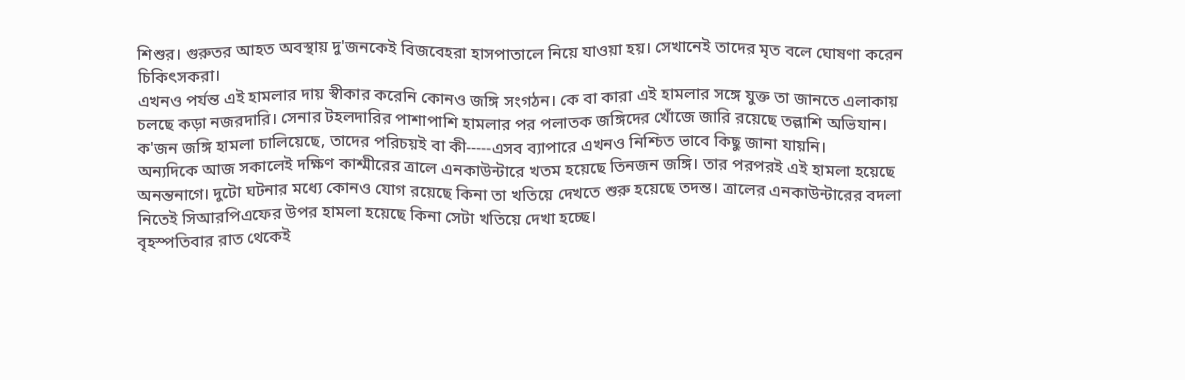শিশুর। গুরুতর আহত অবস্থায় দু'জনকেই বিজবেহরা হাসপাতালে নিয়ে যাওয়া হয়। সেখানেই তাদের মৃত বলে ঘোষণা করেন চিকিৎসকরা।
এখনও পর্যন্ত এই হামলার দায় স্বীকার করেনি কোনও জঙ্গি সংগঠন। কে বা কারা এই হামলার সঙ্গে যুক্ত তা জানতে এলাকায় চলছে কড়া নজরদারি। সেনার টহলদারির পাশাপাশি হামলার পর পলাতক জঙ্গিদের খোঁজে জারি রয়েছে তল্লাশি অভিযান। ক'জন জঙ্গি হামলা চালিয়েছে, তাদের পরিচয়ই বা কী-----এসব ব্যাপারে এখনও নিশ্চিত ভাবে কিছু জানা যায়নি।
অন্যদিকে আজ সকালেই দক্ষিণ কাশ্মীরের ত্রালে এনকাউন্টারে খতম হয়েছে তিনজন জঙ্গি। তার পরপরই এই হামলা হয়েছে অনন্তনাগে। দুটো ঘটনার মধ্যে কোনও যোগ রয়েছে কিনা তা খতিয়ে দেখতে শুরু হয়েছে তদন্ত। ত্রালের এনকাউন্টারের বদলা নিতেই সিআরপিএফের উপর হামলা হয়েছে কিনা সেটা খতিয়ে দেখা হচ্ছে।
বৃহস্পতিবার রাত থেকেই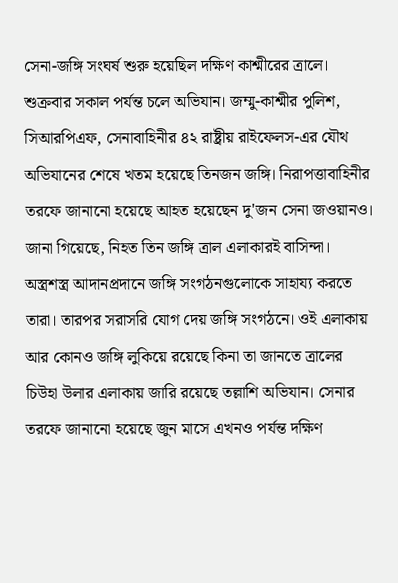সেনা-জঙ্গি সংঘর্ষ শুরু হয়েছিল দক্ষিণ কাশ্মীরের ত্রালে। শুক্রবার সকাল পর্যন্ত চলে অভিযান। জম্মু-কাশ্মীর পুলিশ, সিআরপিএফ, সেনাবাহিনীর ৪২ রাষ্ট্রীয় রাইফেলস-এর যৌথ অভিযানের শেষে খতম হয়েছে তিনজন জঙ্গি। নিরাপত্তাবাহিনীর তরফে জানানো হয়েছে আহত হয়েছেন দু'জন সেনা জওয়ানও।
জানা গিয়েছে, নিহত তিন জঙ্গি ত্রাল এলাকারই বাসিন্দা। অস্ত্রশস্ত্র আদানপ্রদানে জঙ্গি সংগঠনগুলোকে সাহায্য করতে তারা। তারপর সরাসরি যোগ দেয় জঙ্গি সংগঠনে। ওই এলাকায় আর কোনও জঙ্গি লুকিয়ে রয়েছে কিনা তা জানতে ত্রালের চিউহা উলার এলাকায় জারি রয়েছে তল্লাশি অভিযান। সেনার তরফে জানানো হয়েছে জুন মাসে এখনও পর্যন্ত দক্ষিণ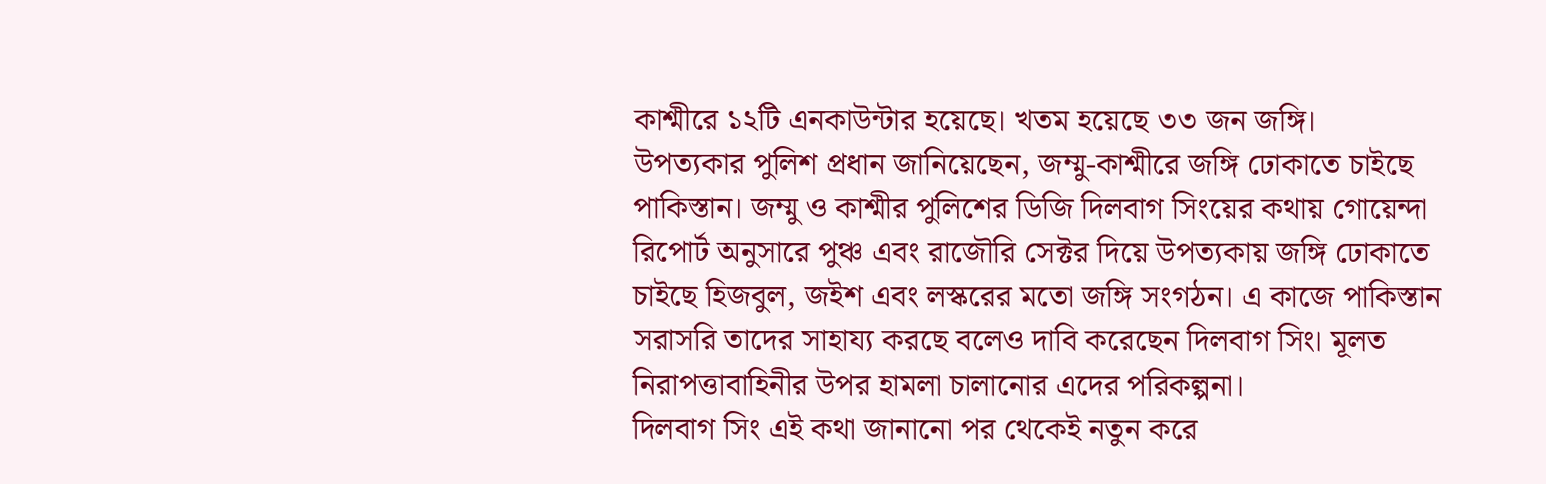কাশ্মীরে ১২টি এনকাউন্টার হয়েছে। খতম হয়েছে ৩৩ জন জঙ্গি।
উপত্যকার পুলিশ প্রধান জানিয়েছেন, জম্মু-কাশ্মীরে জঙ্গি ঢোকাতে চাইছে পাকিস্তান। জম্মু ও কাশ্মীর পুলিশের ডিজি দিলবাগ সিংয়ের কথায় গোয়েন্দা রিপোর্ট অনুসারে পুঞ্চ এবং রাজৌরি সেক্টর দিয়ে উপত্যকায় জঙ্গি ঢোকাতে চাইছে হিজবুল, জইশ এবং লস্করের মতো জঙ্গি সংগঠন। এ কাজে পাকিস্তান সরাসরি তাদের সাহায্য করছে বলেও দাবি করেছেন দিলবাগ সিং। মূলত নিরাপত্তাবাহিনীর উপর হামলা চালানোর এদের পরিকল্পনা।
দিলবাগ সিং এই কথা জানানো পর থেকেই নতুন করে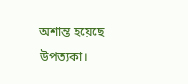অশান্ত হয়েছে উপত্যকা।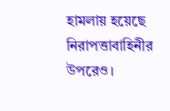হামলায় হয়েছে নিরাপত্তাবাহিনীর উপরেও।